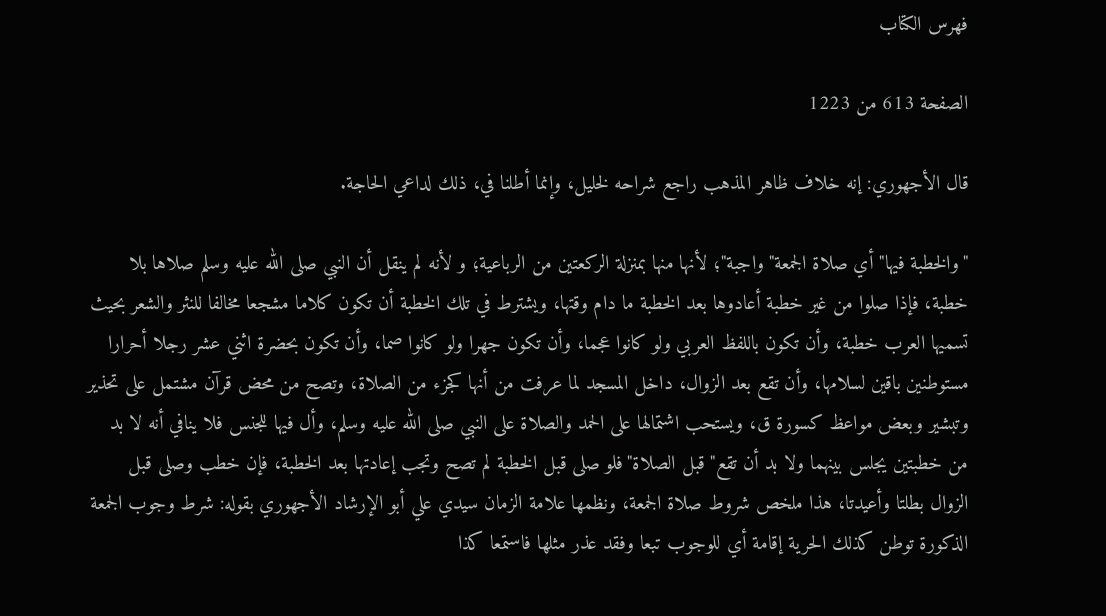فهرس الكتاب

الصفحة 613 من 1223

قال الأجهوري: إنه خلاف ظاهر المذهب راجع شراحه لخليل، وإنما أطلنا في، ذلك لداعي الحاجة.

"والخطبة فيها"أي صلاة الجمعة"واجبة"؛ لأنها منها بمنزلة الركعتين من الرباعية؛ و لأنه لم ينقل أن النبي صلى الله عليه وسلم صلاها بلا خطبة، فإذا صلوا من غير خطبة أعادوها بعد الخطبة ما دام وقتها، ويشترط في تلك الخطبة أن تكون كلاما مشجعا مخالفا للنثر والشعر بحيث تسميها العرب خطبة، وأن تكون باللفظ العربي ولو كانوا عجما، وأن تكون جهرا ولو كانوا صما، وأن تكون بحضرة اثني عشر رجلا أحرارا مستوطنين باقين لسلامها، وأن تقع بعد الزوال، داخل المسجد لما عرفت من أنها كجزء من الصلاة، وتصح من محض قرآن مشتمل على تحذير وتبشير وبعض مواعظ كسورة ق، ويستحب اشتمالها على الحمد والصلاة على النبي صلى الله عليه وسلم، وأل فيها للجنس فلا ينافي أنه لا بد من خطبتين يجلس بينهما ولا بد أن تقع"قبل الصلاة"فلو صلى قبل الخطبة لم تصح وتجب إعادتها بعد الخطبة، فإن خطب وصلى قبل الزوال بطلتا وأعيدتا، هذا ملخص شروط صلاة الجمعة، ونظمها علامة الزمان سيدي علي أبو الإرشاد الأجهوري بقوله: شرط وجوب الجمعة الذكورة توطن كذلك الحرية إقامة أي للوجوب تبعا وفقد عذر مثلها فاستمعا كذا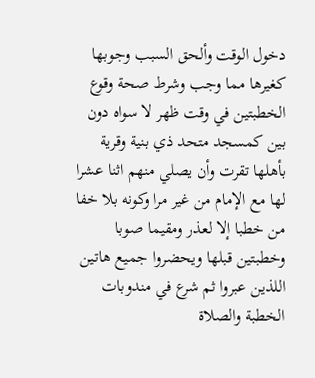دخول الوقت وألحق السبب وجوبها كغيرها مما وجب وشرط صحة وقوع الخطبتين في وقت ظهر لا سواه دون بين كمسجد متحد ذي بنية وقرية بأهلها تقرت وأن يصلي منهم اثنا عشرا لها مع الإمام من غير مرا وكونه بلا خفا من خطبا إلا لعذر ومقيما صوبا وخطبتين قبلها ويحضروا جميع هاتين اللذين عبروا ثم شرع في مندوبات الخطبة والصلاة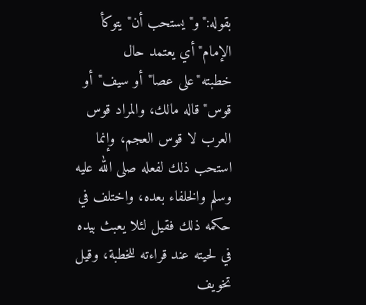بقوله:"و"يستحب أن"يتوكأ الإمام"أي يعتمد حال خطبته"على عصا"أو سيف"أو قوس"قاله مالك، والمراد قوس العرب لا قوس العجم، وإنما استحب ذلك لفعله صلى الله عليه وسلم والخلفاء بعده، واختلف في حكمه ذلك فقيل لئلا يعبث بيده في لحيته عند قراءته للخطبة، وقيل تخويف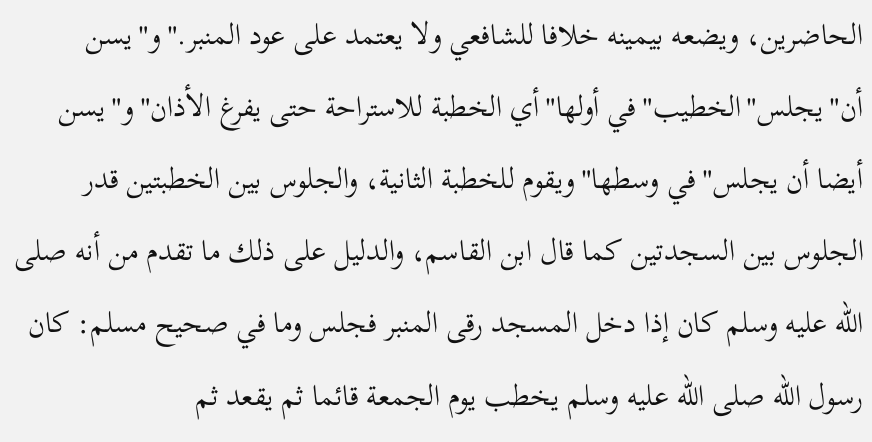الحاضرين، ويضعه بيمينه خلافا للشافعي ولا يعتمد على عود المنبر."و"يسن أن"يجلس"الخطيب"في أولها"أي الخطبة للاستراحة حتى يفرغ الأذان"و"يسن أيضا أن يجلس"في وسطها"ويقوم للخطبة الثانية، والجلوس بين الخطبتين قدر الجلوس بين السجدتين كما قال ابن القاسم، والدليل على ذلك ما تقدم من أنه صلى الله عليه وسلم كان إذا دخل المسجد رقى المنبر فجلس وما في صحيح مسلم: كان رسول الله صلى الله عليه وسلم يخطب يوم الجمعة قائما ثم يقعد ثم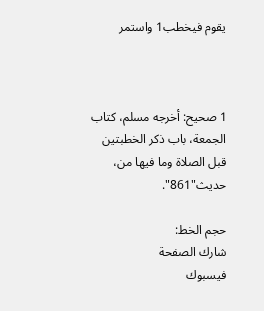يقوم فيخطب1 واستمر



1 صحيح: أخرجه مسلم، كتاب الجمعة، باب ذكر الخطبتين قبل الصلاة وما فيها من، حديث"861".

حجم الخط:
شارك الصفحة
فيسبوك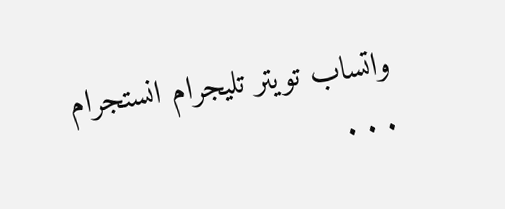واتساب تويتر تليجرام انستجرام
. . .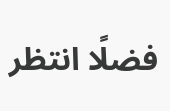فضلًا انتظر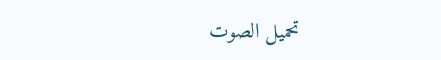تحميل الصوت